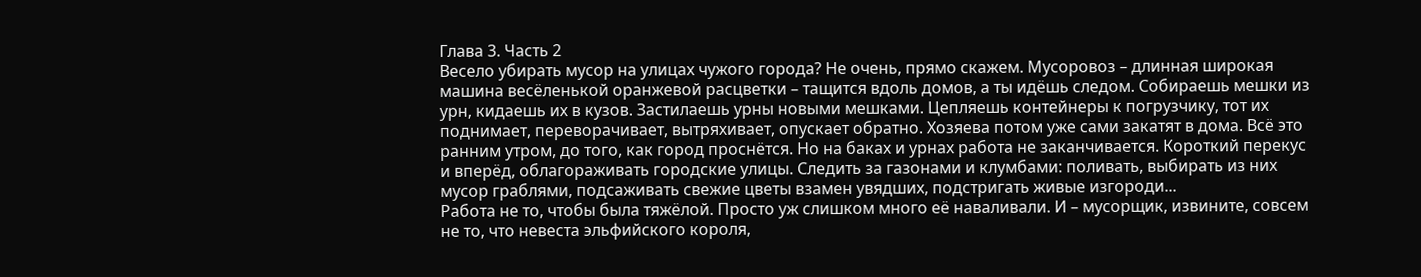Глава 3. Часть 2
Весело убирать мусор на улицах чужого города? Не очень, прямо скажем. Мусоровоз – длинная широкая машина весёленькой оранжевой расцветки – тащится вдоль домов, а ты идёшь следом. Собираешь мешки из урн, кидаешь их в кузов. Застилаешь урны новыми мешками. Цепляешь контейнеры к погрузчику, тот их поднимает, переворачивает, вытряхивает, опускает обратно. Хозяева потом уже сами закатят в дома. Всё это ранним утром, до того, как город проснётся. Но на баках и урнах работа не заканчивается. Короткий перекус и вперёд, облагораживать городские улицы. Следить за газонами и клумбами: поливать, выбирать из них мусор граблями, подсаживать свежие цветы взамен увядших, подстригать живые изгороди...
Работа не то, чтобы была тяжёлой. Просто уж слишком много её наваливали. И – мусорщик, извините, совсем не то, что невеста эльфийского короля,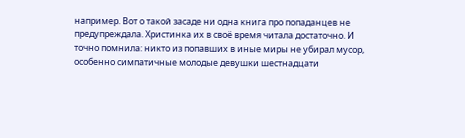например. Вот о такой засаде ни одна книга про попаданцев не предупреждала. Христинка их в своё время читала достаточно. И точно помнила: никто из попавших в иные миры не убирал мусор, особенно симпатичные молодые девушки шестнадцати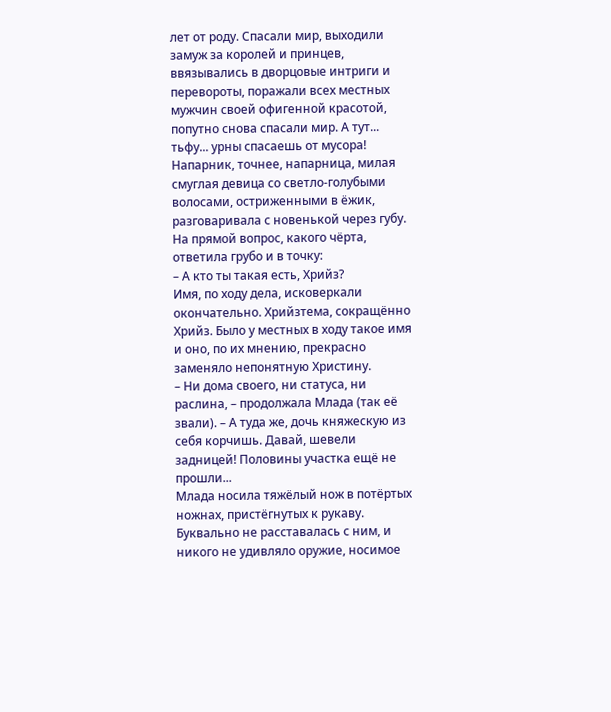лет от роду. Спасали мир, выходили замуж за королей и принцев, ввязывались в дворцовые интриги и перевороты, поражали всех местных мужчин своей офигенной красотой, попутно снова спасали мир. А тут... тьфу... урны спасаешь от мусора!
Напарник, точнее, напарница, милая смуглая девица со светло-голубыми волосами, остриженными в ёжик, разговаривала с новенькой через губу. На прямой вопрос, какого чёрта, ответила грубо и в точку:
– А кто ты такая есть, Хрийз?
Имя, по ходу дела, исковеркали окончательно. Хрийзтема, сокращённо Хрийз. Было у местных в ходу такое имя и оно, по их мнению, прекрасно заменяло непонятную Христину.
– Ни дома своего, ни статуса, ни раслина, – продолжала Млада (так её звали). – А туда же, дочь княжескую из себя корчишь. Давай, шевели задницей! Половины участка ещё не прошли...
Млада носила тяжёлый нож в потёртых ножнах, пристёгнутых к рукаву. Буквально не расставалась с ним, и никого не удивляло оружие, носимое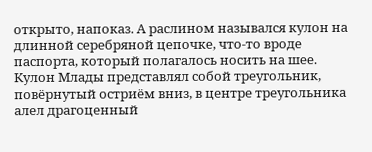открыто, напоказ. А раслином назывался кулон на длинной серебряной цепочке, что-то вроде паспорта, который полагалось носить на шее. Кулон Млады представлял собой треугольник, повёрнутый остриём вниз, в центре треугольника алел драгоценный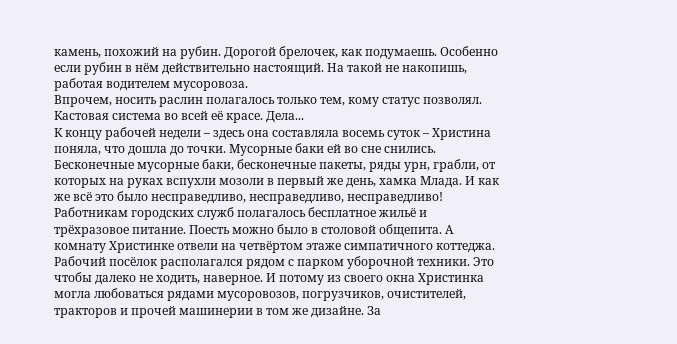камень, похожий на рубин. Дорогой брелочек, как подумаешь. Особенно если рубин в нём действительно настоящий. На такой не накопишь, работая водителем мусоровоза.
Впрочем, носить раслин полагалось только тем, кому статус позволял. Кастовая система во всей её красе. Дела...
К концу рабочей недели – здесь она составляла восемь суток – Христина поняла, что дошла до точки. Мусорные баки ей во сне снились. Бесконечные мусорные баки, бесконечные пакеты, ряды урн, грабли, от которых на руках вспухли мозоли в первый же день, хамка Млада. И как же всё это было несправедливо, несправедливо, несправедливо!
Работникам городских служб полагалось бесплатное жильё и трёхразовое питание. Поесть можно было в столовой общепита. А комнату Христинке отвели на четвёртом этаже симпатичного коттеджа. Рабочий посёлок располагался рядом с парком уборочной техники. Это чтобы далеко не ходить, наверное. И потому из своего окна Христинка могла любоваться рядами мусоровозов, погрузчиков, очистителей, тракторов и прочей машинерии в том же дизайне. За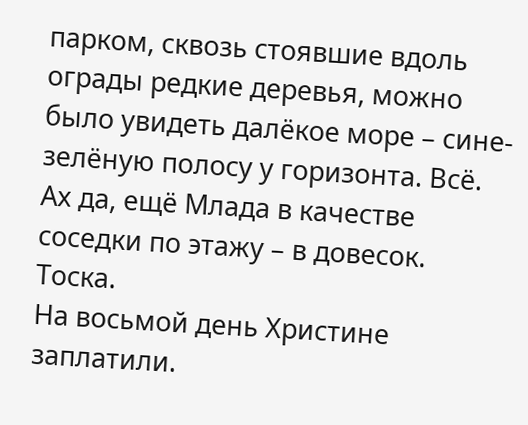парком, сквозь стоявшие вдоль ограды редкие деревья, можно было увидеть далёкое море – сине-зелёную полосу у горизонта. Всё. Ах да, ещё Млада в качестве соседки по этажу – в довесок.
Тоска.
На восьмой день Христине заплатили.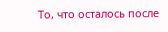То, что осталось после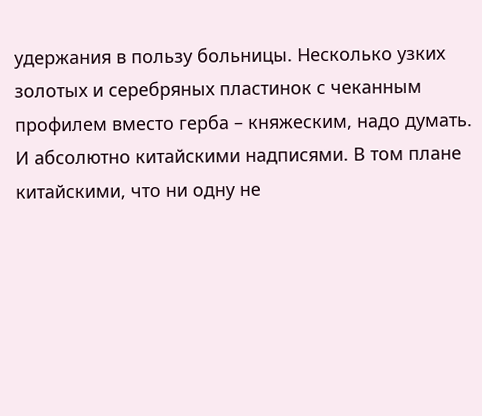удержания в пользу больницы. Несколько узких золотых и серебряных пластинок с чеканным профилем вместо герба – княжеским, надо думать. И абсолютно китайскими надписями. В том плане китайскими, что ни одну не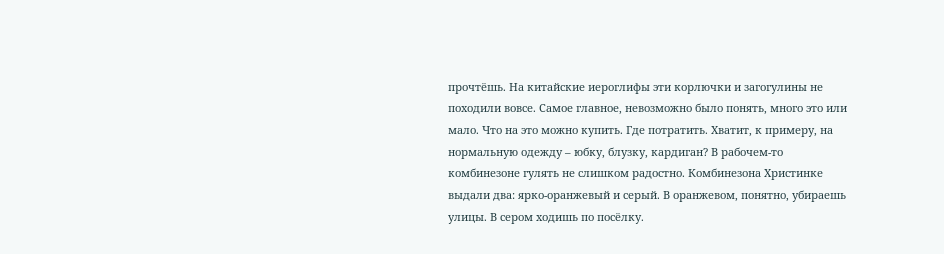прочтёшь. На китайские иероглифы эти корлючки и загогулины не походили вовсе. Самое главное, невозможно было понять, много это или мало. Что на это можно купить. Где потратить. Хватит, к примеру, на нормальную одежду – юбку, блузку, кардиган? В рабочем-то комбинезоне гулять не слишком радостно. Комбинезона Христинке выдали два: ярко-оранжевый и серый. В оранжевом, понятно, убираешь улицы. В сером ходишь по посёлку.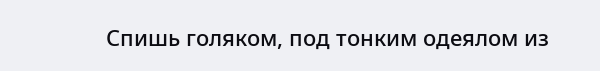Спишь голяком, под тонким одеялом из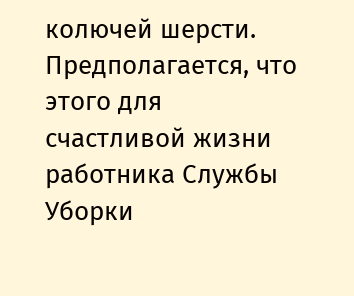колючей шерсти. Предполагается, что этого для счастливой жизни работника Службы Уборки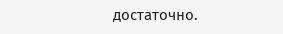достаточно.